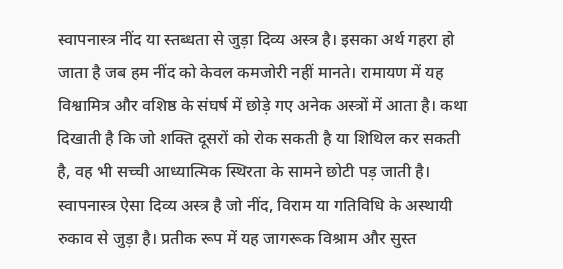स्वापनास्त्र नींद या स्तब्धता से जुड़ा दिव्य अस्त्र है। इसका अर्थ गहरा हो जाता है जब हम नींद को केवल कमजोरी नहीं मानते। रामायण में यह विश्वामित्र और वशिष्ठ के संघर्ष में छोड़े गए अनेक अस्त्रों में आता है। कथा दिखाती है कि जो शक्ति दूसरों को रोक सकती है या शिथिल कर सकती है, वह भी सच्ची आध्यात्मिक स्थिरता के सामने छोटी पड़ जाती है।
स्वापनास्त्र ऐसा दिव्य अस्त्र है जो नींद, विराम या गतिविधि के अस्थायी रुकाव से जुड़ा है। प्रतीक रूप में यह जागरूक विश्राम और सुस्त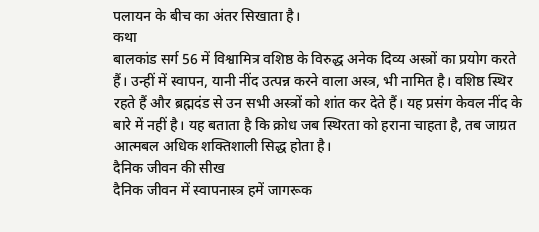पलायन के बीच का अंतर सिखाता है।
कथा
बालकांड सर्ग 56 में विश्वामित्र वशिष्ठ के विरुद्ध अनेक दिव्य अस्त्रों का प्रयोग करते हैं। उन्हीं में स्वापन, यानी नींद उत्पन्न करने वाला अस्त्र, भी नामित है। वशिष्ठ स्थिर रहते हैं और ब्रह्मदंड से उन सभी अस्त्रों को शांत कर देते हैं। यह प्रसंग केवल नींद के बारे में नहीं है। यह बताता है कि क्रोध जब स्थिरता को हराना चाहता है, तब जाग्रत आत्मबल अधिक शक्तिशाली सिद्ध होता है।
दैनिक जीवन की सीख
दैनिक जीवन में स्वापनास्त्र हमें जागरूक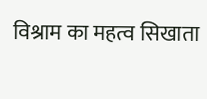विश्राम का महत्व सिखाता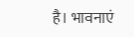है। भावनाएं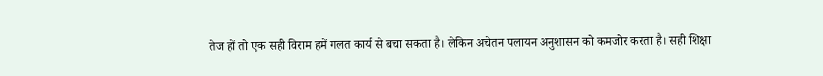तेज हों तो एक सही विराम हमें गलत कार्य से बचा सकता है। लेकिन अचेतन पलायन अनुशासन को कमजोर करता है। सही शिक्षा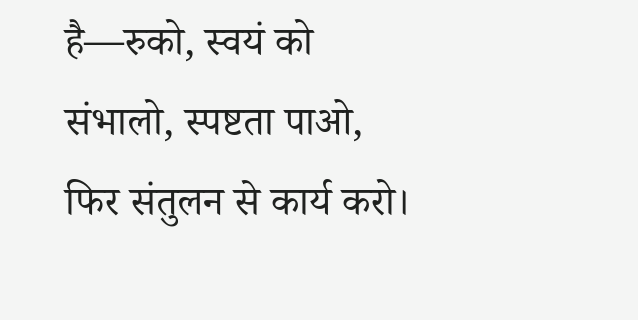है—रुको, स्वयं को संभालो, स्पष्टता पाओ, फिर संतुलन से कार्य करो।